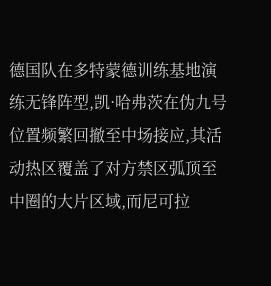德国队在多特蒙德训练基地演练无锋阵型,凯·哈弗茨在伪九号位置频繁回撤至中场接应,其活动热区覆盖了对方禁区弧顶至中圈的大片区域,而尼可拉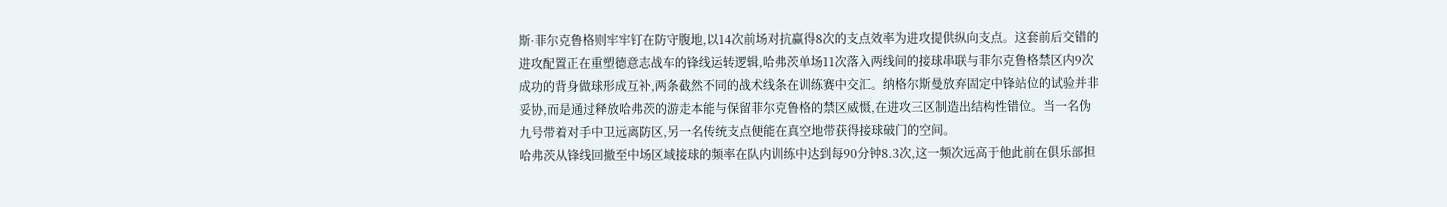斯·菲尔克鲁格则牢牢钉在防守腹地,以14次前场对抗赢得8次的支点效率为进攻提供纵向支点。这套前后交错的进攻配置正在重塑德意志战车的锋线运转逻辑,哈弗茨单场11次落入两线间的接球串联与菲尔克鲁格禁区内9次成功的背身做球形成互补,两条截然不同的战术线条在训练赛中交汇。纳格尔斯曼放弃固定中锋站位的试验并非妥协,而是通过释放哈弗茨的游走本能与保留菲尔克鲁格的禁区威慑,在进攻三区制造出结构性错位。当一名伪九号带着对手中卫远离防区,另一名传统支点便能在真空地带获得接球破门的空间。
哈弗茨从锋线回撤至中场区域接球的频率在队内训练中达到每90分钟8.3次,这一频次远高于他此前在俱乐部担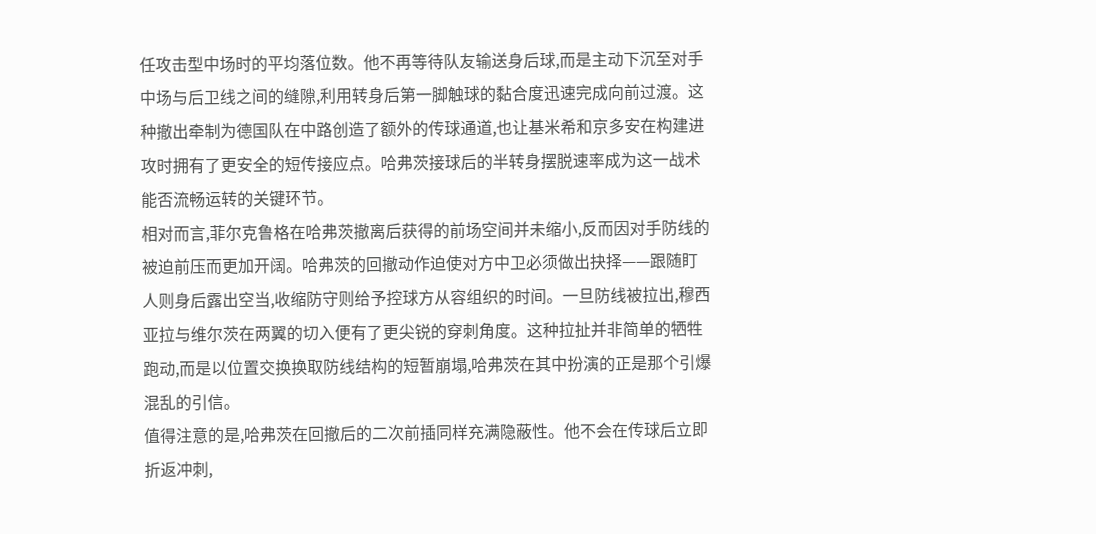任攻击型中场时的平均落位数。他不再等待队友输送身后球,而是主动下沉至对手中场与后卫线之间的缝隙,利用转身后第一脚触球的黏合度迅速完成向前过渡。这种撤出牵制为德国队在中路创造了额外的传球通道,也让基米希和京多安在构建进攻时拥有了更安全的短传接应点。哈弗茨接球后的半转身摆脱速率成为这一战术能否流畅运转的关键环节。
相对而言,菲尔克鲁格在哈弗茨撤离后获得的前场空间并未缩小,反而因对手防线的被迫前压而更加开阔。哈弗茨的回撤动作迫使对方中卫必须做出抉择——跟随盯人则身后露出空当,收缩防守则给予控球方从容组织的时间。一旦防线被拉出,穆西亚拉与维尔茨在两翼的切入便有了更尖锐的穿刺角度。这种拉扯并非简单的牺牲跑动,而是以位置交换换取防线结构的短暂崩塌,哈弗茨在其中扮演的正是那个引爆混乱的引信。
值得注意的是,哈弗茨在回撤后的二次前插同样充满隐蔽性。他不会在传球后立即折返冲刺,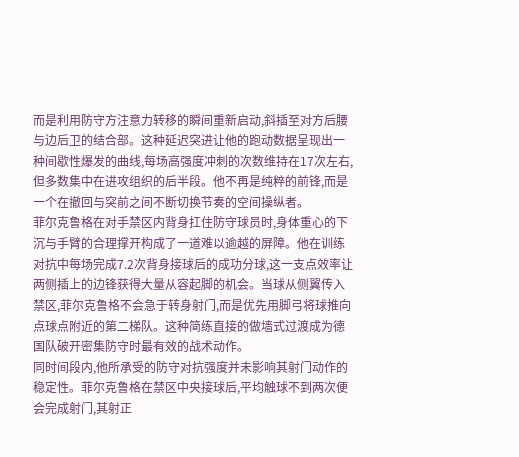而是利用防守方注意力转移的瞬间重新启动,斜插至对方后腰与边后卫的结合部。这种延迟突进让他的跑动数据呈现出一种间歇性爆发的曲线,每场高强度冲刺的次数维持在17次左右,但多数集中在进攻组织的后半段。他不再是纯粹的前锋,而是一个在撤回与突前之间不断切换节奏的空间操纵者。
菲尔克鲁格在对手禁区内背身扛住防守球员时,身体重心的下沉与手臂的合理撑开构成了一道难以逾越的屏障。他在训练对抗中每场完成7.2次背身接球后的成功分球,这一支点效率让两侧插上的边锋获得大量从容起脚的机会。当球从侧翼传入禁区,菲尔克鲁格不会急于转身射门,而是优先用脚弓将球推向点球点附近的第二梯队。这种简练直接的做墙式过渡成为德国队破开密集防守时最有效的战术动作。
同时间段内,他所承受的防守对抗强度并未影响其射门动作的稳定性。菲尔克鲁格在禁区中央接球后,平均触球不到两次便会完成射门,其射正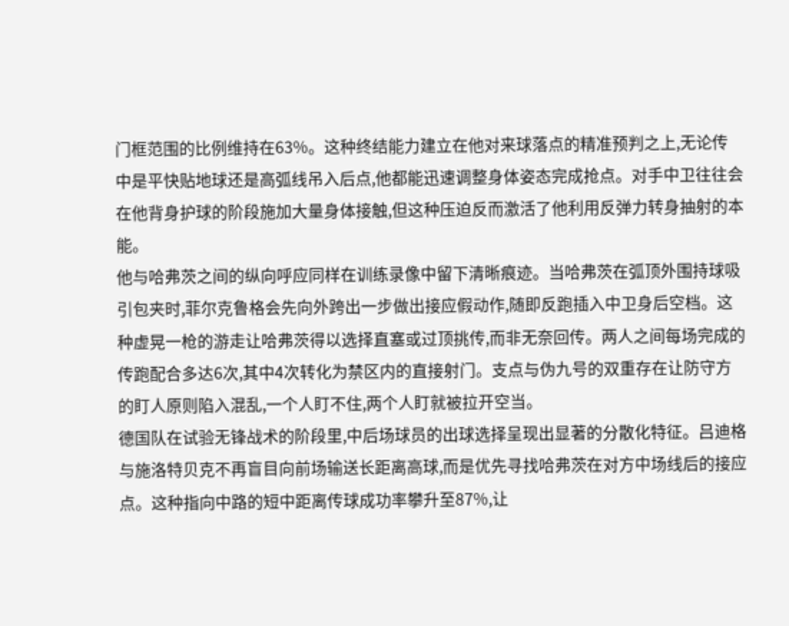门框范围的比例维持在63%。这种终结能力建立在他对来球落点的精准预判之上,无论传中是平快贴地球还是高弧线吊入后点,他都能迅速调整身体姿态完成抢点。对手中卫往往会在他背身护球的阶段施加大量身体接触,但这种压迫反而激活了他利用反弹力转身抽射的本能。
他与哈弗茨之间的纵向呼应同样在训练录像中留下清晰痕迹。当哈弗茨在弧顶外围持球吸引包夹时,菲尔克鲁格会先向外跨出一步做出接应假动作,随即反跑插入中卫身后空档。这种虚晃一枪的游走让哈弗茨得以选择直塞或过顶挑传,而非无奈回传。两人之间每场完成的传跑配合多达6次,其中4次转化为禁区内的直接射门。支点与伪九号的双重存在让防守方的盯人原则陷入混乱,一个人盯不住,两个人盯就被拉开空当。
德国队在试验无锋战术的阶段里,中后场球员的出球选择呈现出显著的分散化特征。吕迪格与施洛特贝克不再盲目向前场输送长距离高球,而是优先寻找哈弗茨在对方中场线后的接应点。这种指向中路的短中距离传球成功率攀升至87%,让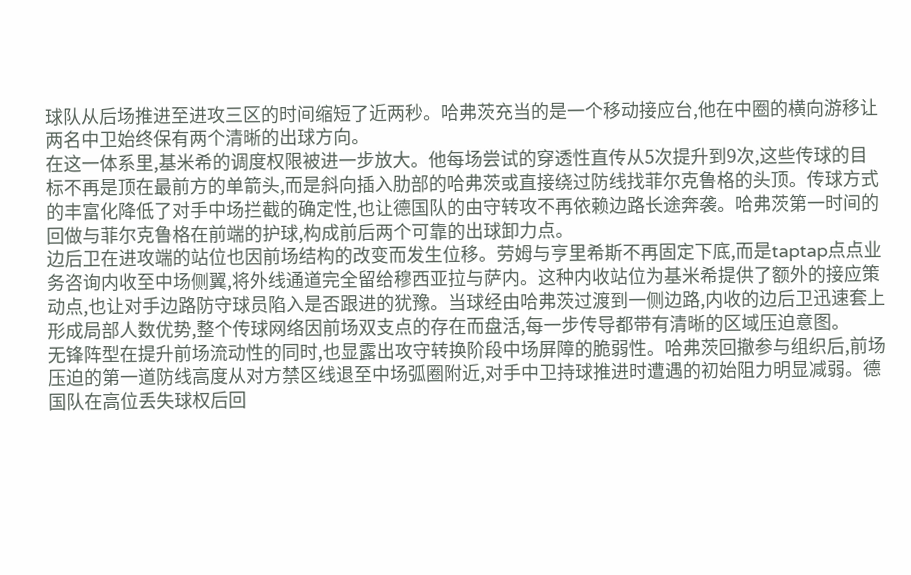球队从后场推进至进攻三区的时间缩短了近两秒。哈弗茨充当的是一个移动接应台,他在中圈的横向游移让两名中卫始终保有两个清晰的出球方向。
在这一体系里,基米希的调度权限被进一步放大。他每场尝试的穿透性直传从5次提升到9次,这些传球的目标不再是顶在最前方的单箭头,而是斜向插入肋部的哈弗茨或直接绕过防线找菲尔克鲁格的头顶。传球方式的丰富化降低了对手中场拦截的确定性,也让德国队的由守转攻不再依赖边路长途奔袭。哈弗茨第一时间的回做与菲尔克鲁格在前端的护球,构成前后两个可靠的出球卸力点。
边后卫在进攻端的站位也因前场结构的改变而发生位移。劳姆与亨里希斯不再固定下底,而是taptap点点业务咨询内收至中场侧翼,将外线通道完全留给穆西亚拉与萨内。这种内收站位为基米希提供了额外的接应策动点,也让对手边路防守球员陷入是否跟进的犹豫。当球经由哈弗茨过渡到一侧边路,内收的边后卫迅速套上形成局部人数优势,整个传球网络因前场双支点的存在而盘活,每一步传导都带有清晰的区域压迫意图。
无锋阵型在提升前场流动性的同时,也显露出攻守转换阶段中场屏障的脆弱性。哈弗茨回撤参与组织后,前场压迫的第一道防线高度从对方禁区线退至中场弧圈附近,对手中卫持球推进时遭遇的初始阻力明显减弱。德国队在高位丢失球权后回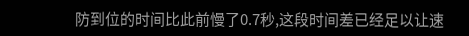防到位的时间比此前慢了0.7秒,这段时间差已经足以让速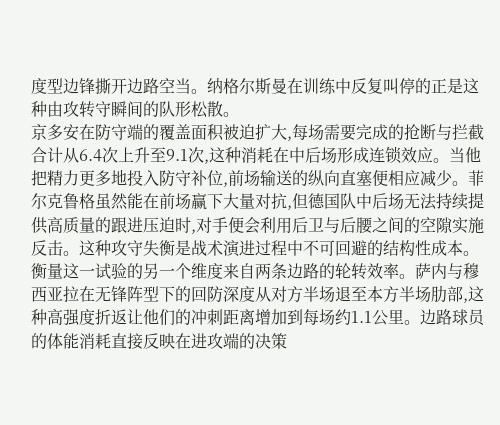度型边锋撕开边路空当。纳格尔斯曼在训练中反复叫停的正是这种由攻转守瞬间的队形松散。
京多安在防守端的覆盖面积被迫扩大,每场需要完成的抢断与拦截合计从6.4次上升至9.1次,这种消耗在中后场形成连锁效应。当他把精力更多地投入防守补位,前场输送的纵向直塞便相应减少。菲尔克鲁格虽然能在前场赢下大量对抗,但德国队中后场无法持续提供高质量的跟进压迫时,对手便会利用后卫与后腰之间的空隙实施反击。这种攻守失衡是战术演进过程中不可回避的结构性成本。
衡量这一试验的另一个维度来自两条边路的轮转效率。萨内与穆西亚拉在无锋阵型下的回防深度从对方半场退至本方半场肋部,这种高强度折返让他们的冲刺距离增加到每场约1.1公里。边路球员的体能消耗直接反映在进攻端的决策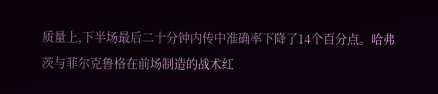质量上,下半场最后二十分钟内传中准确率下降了14个百分点。哈弗茨与菲尔克鲁格在前场制造的战术红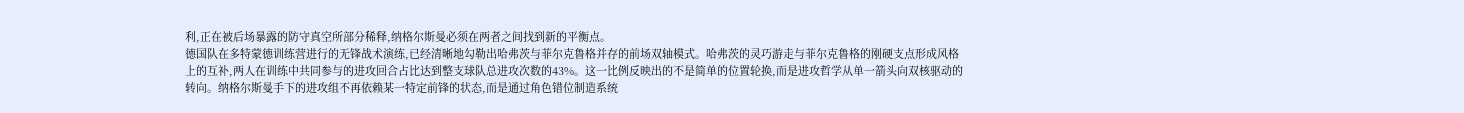利,正在被后场暴露的防守真空所部分稀释,纳格尔斯曼必须在两者之间找到新的平衡点。
德国队在多特蒙德训练营进行的无锋战术演练,已经清晰地勾勒出哈弗茨与菲尔克鲁格并存的前场双轴模式。哈弗茨的灵巧游走与菲尔克鲁格的刚硬支点形成风格上的互补,两人在训练中共同参与的进攻回合占比达到整支球队总进攻次数的43%。这一比例反映出的不是简单的位置轮换,而是进攻哲学从单一箭头向双核驱动的转向。纳格尔斯曼手下的进攻组不再依赖某一特定前锋的状态,而是通过角色错位制造系统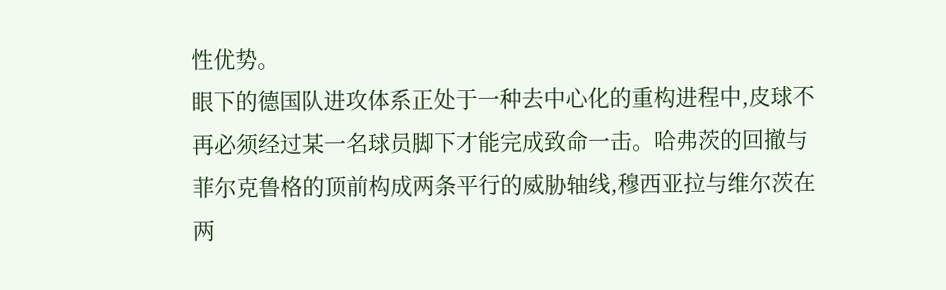性优势。
眼下的德国队进攻体系正处于一种去中心化的重构进程中,皮球不再必须经过某一名球员脚下才能完成致命一击。哈弗茨的回撤与菲尔克鲁格的顶前构成两条平行的威胁轴线,穆西亚拉与维尔茨在两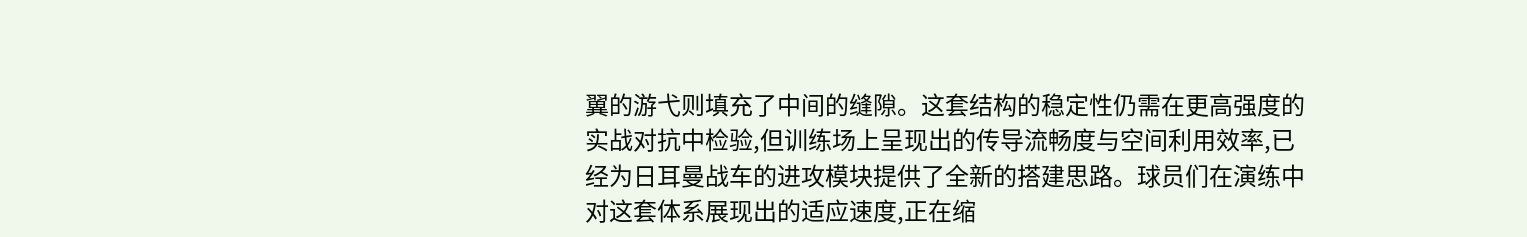翼的游弋则填充了中间的缝隙。这套结构的稳定性仍需在更高强度的实战对抗中检验,但训练场上呈现出的传导流畅度与空间利用效率,已经为日耳曼战车的进攻模块提供了全新的搭建思路。球员们在演练中对这套体系展现出的适应速度,正在缩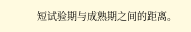短试验期与成熟期之间的距离。